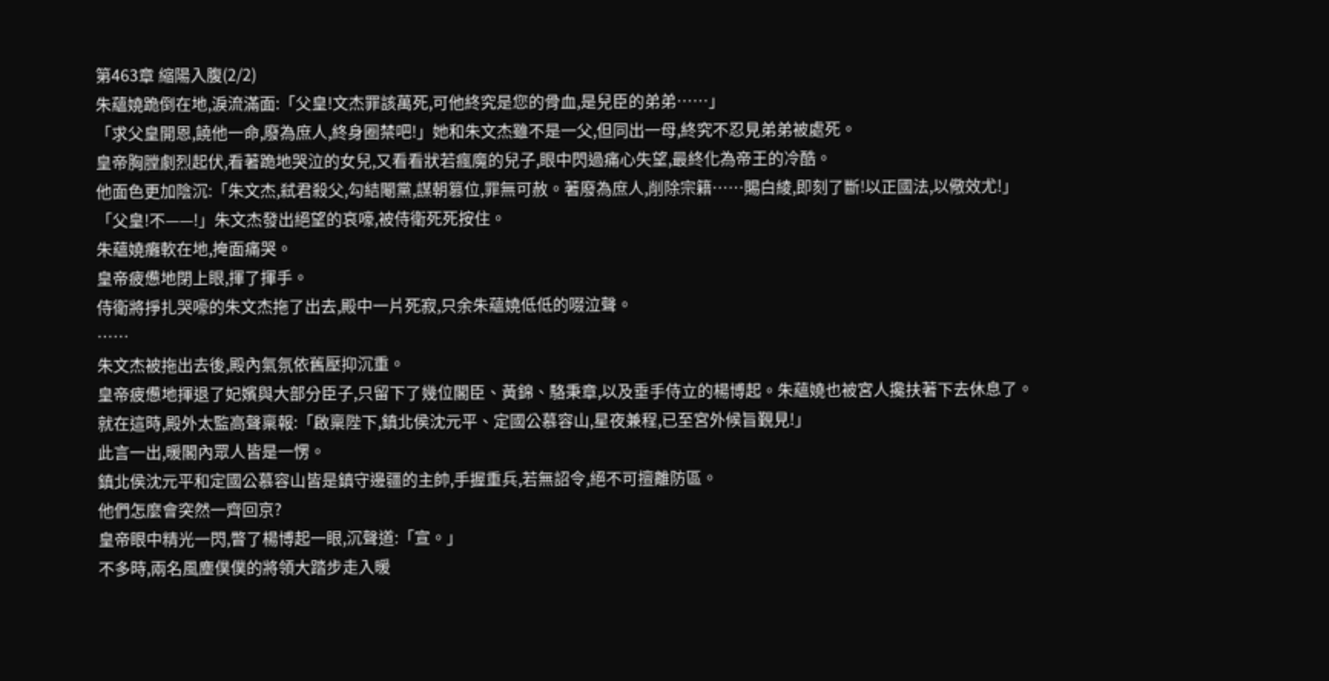第463章 縮陽入腹(2/2)
朱蘊嬈跪倒在地,淚流滿面:「父皇!文杰罪該萬死,可他終究是您的骨血,是兒臣的弟弟……」
「求父皇開恩,饒他一命,廢為庶人,終身圈禁吧!」她和朱文杰雖不是一父,但同出一母,終究不忍見弟弟被處死。
皇帝胸膛劇烈起伏,看著跪地哭泣的女兒,又看看狀若瘋魔的兒子,眼中閃過痛心失望,最終化為帝王的冷酷。
他面色更加陰沉:「朱文杰,弒君殺父,勾結閹黨,謀朝篡位,罪無可赦。著廢為庶人,削除宗籍……賜白綾,即刻了斷!以正國法,以儆效尤!」
「父皇!不——!」朱文杰發出絕望的哀嚎,被侍衛死死按住。
朱蘊嬈癱軟在地,掩面痛哭。
皇帝疲憊地閉上眼,揮了揮手。
侍衛將掙扎哭嚎的朱文杰拖了出去,殿中一片死寂,只余朱蘊嬈低低的啜泣聲。
……
朱文杰被拖出去後,殿內氣氛依舊壓抑沉重。
皇帝疲憊地揮退了妃嬪與大部分臣子,只留下了幾位閣臣、黃錦、駱秉章,以及垂手侍立的楊博起。朱蘊嬈也被宮人攙扶著下去休息了。
就在這時,殿外太監高聲稟報:「啟稟陛下,鎮北侯沈元平、定國公慕容山,星夜兼程,已至宮外候旨覲見!」
此言一出,暖閣內眾人皆是一愣。
鎮北侯沈元平和定國公慕容山皆是鎮守邊疆的主帥,手握重兵,若無詔令,絕不可擅離防區。
他們怎麼會突然一齊回京?
皇帝眼中精光一閃,瞥了楊博起一眼,沉聲道:「宣。」
不多時,兩名風塵僕僕的將領大踏步走入暖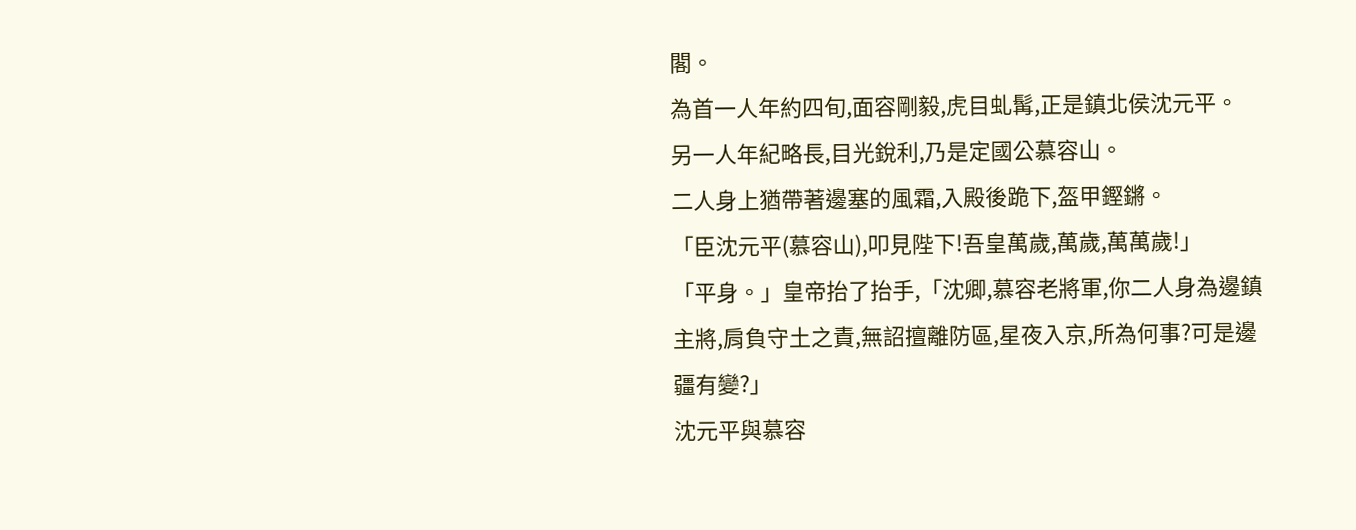閣。
為首一人年約四旬,面容剛毅,虎目虬髯,正是鎮北侯沈元平。
另一人年紀略長,目光銳利,乃是定國公慕容山。
二人身上猶帶著邊塞的風霜,入殿後跪下,盔甲鏗鏘。
「臣沈元平(慕容山),叩見陛下!吾皇萬歲,萬歲,萬萬歲!」
「平身。」皇帝抬了抬手,「沈卿,慕容老將軍,你二人身為邊鎮主將,肩負守土之責,無詔擅離防區,星夜入京,所為何事?可是邊疆有變?」
沈元平與慕容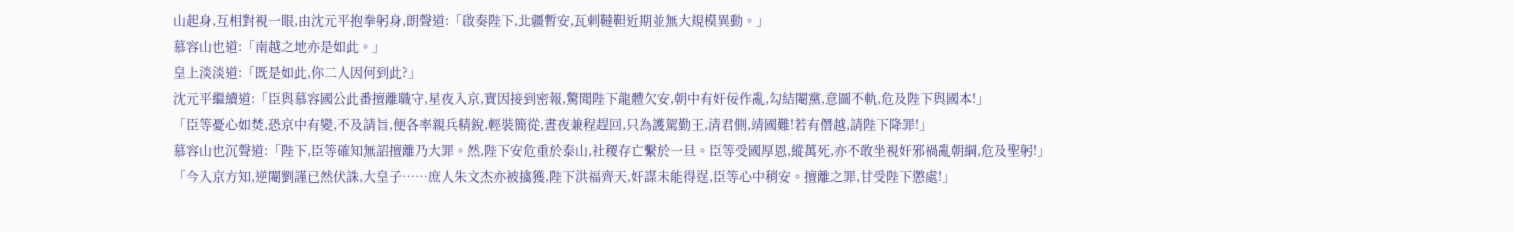山起身,互相對視一眼,由沈元平抱拳躬身,朗聲道:「啟奏陛下,北疆暫安,瓦剌韃靼近期並無大規模異動。」
慕容山也道:「南越之地亦是如此。」
皇上淡淡道:「既是如此,你二人因何到此?」
沈元平繼續道:「臣與慕容國公此番擅離職守,星夜入京,實因接到密報,驚聞陛下龍體欠安,朝中有奸佞作亂,勾結閹黨,意圖不軌,危及陛下與國本!」
「臣等憂心如焚,恐京中有變,不及請旨,便各率親兵精銳,輕裝簡從,晝夜兼程趕回,只為護駕勤王,清君側,靖國難!若有僭越,請陛下降罪!」
慕容山也沉聲道:「陛下,臣等確知無詔擅離乃大罪。然,陛下安危重於泰山,社稷存亡繫於一旦。臣等受國厚恩,縱萬死,亦不敢坐視奸邪禍亂朝綱,危及聖躬!」
「今入京方知,逆閹劉謹已然伏誅,大皇子……庶人朱文杰亦被擒獲,陛下洪福齊天,奸謀未能得逞,臣等心中稍安。擅離之罪,甘受陛下懲處!」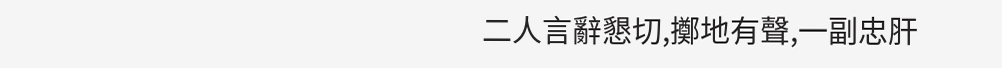二人言辭懇切,擲地有聲,一副忠肝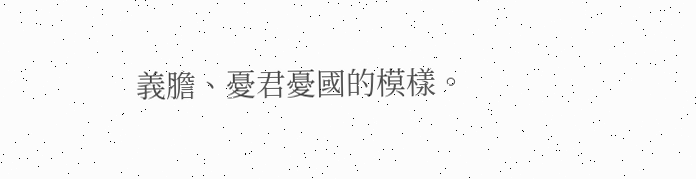義膽、憂君憂國的模樣。